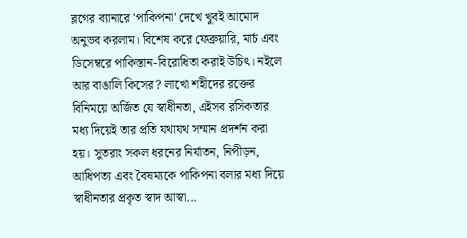ব্লগের ব্যানারে 'পাকিপনা' দেখে খুবই আমোদ অনুভব করলাম। বিশেষ করে ফেব্রুয়ারি, মার্চ এবং ডিসেম্বরে পাকিস্তান-বিরোধিতা করাই উচিৎ। নইলে আর বাঙালি কিসের? লাখো শহীদের রক্তের বিনিময়ে অর্জিত যে স্বাধীনতা, এইসব রসিকতার মধ্য দিয়েই তার প্রতি যথাযথ সম্মান প্রদর্শন করা হয়। সুতরাং সকল ধরনের নির্যাতন, নিপীড়ন, আধিপত্য এবং বৈষম্যকে পাকিপনা বলার মধ্য দিয়ে স্বাধীনতার প্রকৃত স্বাদ আস্বা...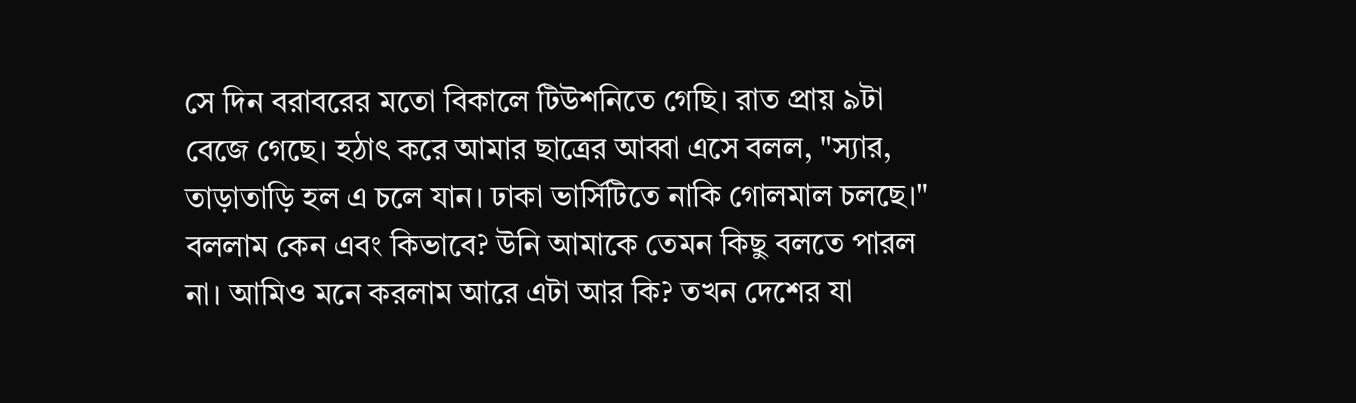সে দিন বরাবরের মতো বিকালে টিউশনিতে গেছি। রাত প্রায় ৯টা বেজে গেছে। হঠাৎ করে আমার ছাত্রের আব্বা এসে বলল, "স্যার, তাড়াতাড়ি হল এ চলে যান। ঢাকা ভার্সিটিতে নাকি গোলমাল চলছে।" বললাম কেন এবং কিভাবে? উনি আমাকে তেমন কিছু বলতে পারল না। আমিও মনে করলাম আরে এটা আর কি? তখন দেশের যা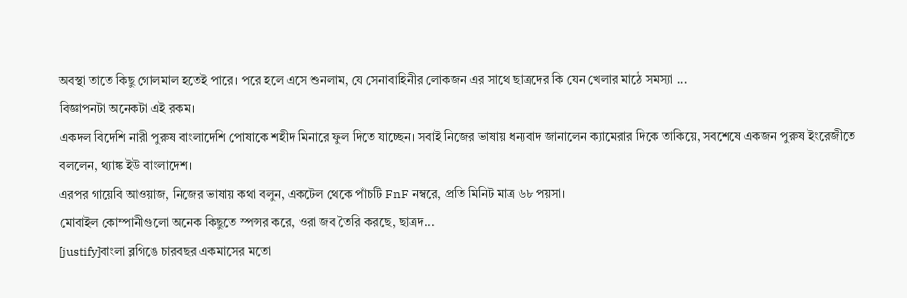অবস্থা তাতে কিছু গোলমাল হতেই পারে। পরে হলে এসে শুনলাম, যে সেনাবাহিনীর লোকজন এর সাথে ছাত্রদের কি যেন খেলার মাঠে সমস্যা ...
বিজ্ঞাপনটা অনেকটা এই রকম।
একদল বিদেশি নারী পুরুষ বাংলাদেশি পোষাকে শহীদ মিনারে ফুল দিতে যাচ্ছেন। সবাই নিজের ভাষায় ধন্যবাদ জানালেন ক্যামেরার দিকে তাকিয়ে, সবশেষে একজন পুরুষ ইংরেজীতে বললেন, থ্যাঙ্ক ইউ বাংলাদেশ।
এরপর গায়েবি আওয়াজ, নিজের ভাষায় কথা বলুন, একটেল থেকে পাঁচটি FnF নম্বরে, প্রতি মিনিট মাত্র ৬৮ পয়সা।
মোবাইল কোম্পানীগুলো অনেক কিছুতে স্পন্সর করে, ওরা জব তৈরি করছে, ছাত্রদ...
[justify]বাংলা ব্লগিঙে চারবছর একমাসের মতো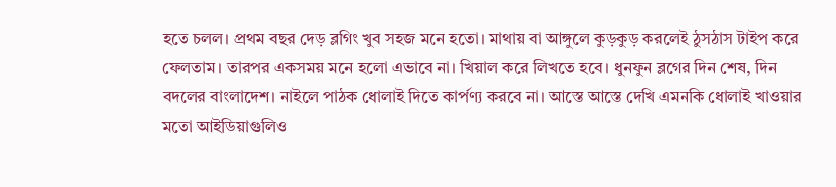হতে চলল। প্রথম বছর দেড় ব্লগিং খুব সহজ মনে হতো। মাথায় বা আঙ্গুলে কুড়কুড় করলেই ঠুসঠাস টাইপ করে ফেলতাম। তারপর একসময় মনে হলো এভাবে না। খিয়াল করে লিখতে হবে। ধুনফুন ব্লগের দিন শেষ, দিন বদলের বাংলাদেশ। নাইলে পাঠক ধোলাই দিতে কার্পণ্য করবে না। আস্তে আস্তে দেখি এমনকি ধোলাই খাওয়ার মতো আইডিয়াগুলিও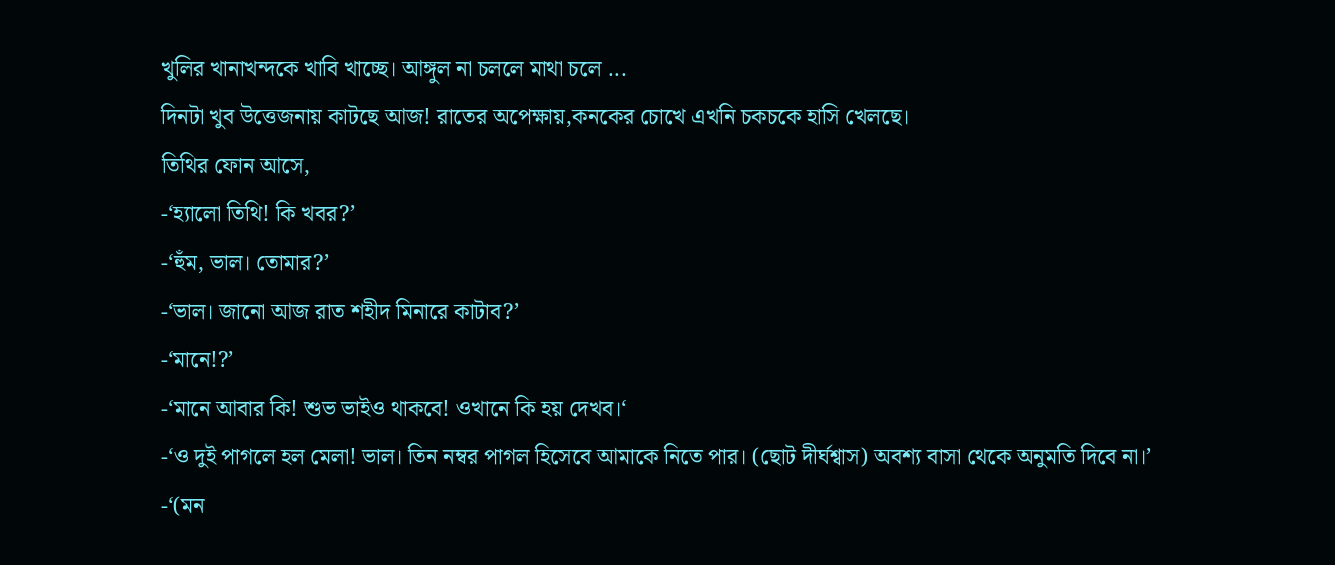খুলির খানাখন্দকে খাবি খাচ্ছে। আঙ্গুল না চললে মাথা চলে ...
দিনটা খুব উত্তেজনায় কাটছে আজ! রাতের অপেক্ষায়,কনকের চোখে এখনি চকচকে হাসি খেলছে।
তিথির ফোন আসে,
-‘হ্যালো তিথি! কি খবর?’
-‘হুঁম, ভাল। তোমার?’
-‘ভাল। জানো আজ রাত শহীদ মিনারে কাটাব?’
-‘মানে!?’
-‘মানে আবার কি! শুভ ভাইও থাকবে! ওখানে কি হয় দেখব।‘
-‘ও দুই পাগলে হল মেলা! ভাল। তিন নম্বর পাগল হিসেবে আমাকে নিতে পার। (ছোট দীর্ঘশ্বাস) অবশ্য বাসা থেকে অনুমতি দিবে না।’
-‘(মন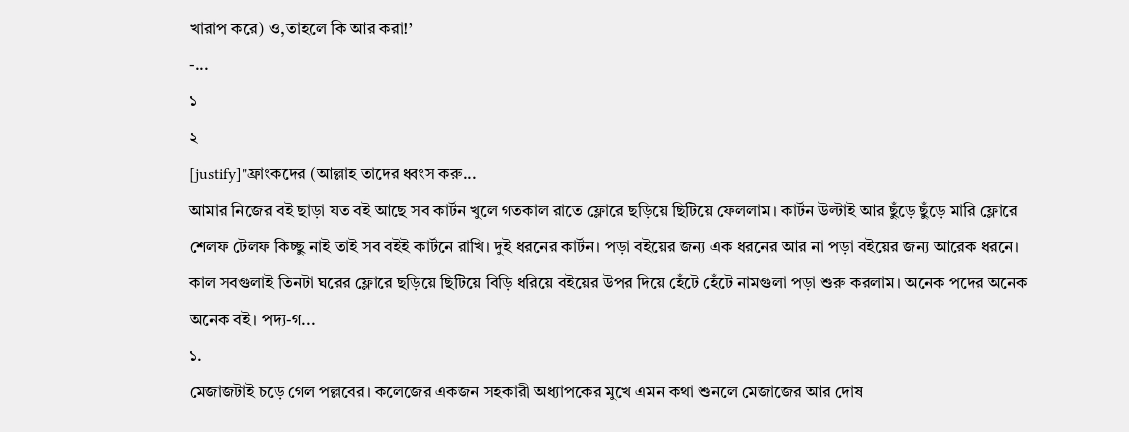খারাপ করে) ও,তাহলে কি আর করা!’
-...
১
২
[justify]"ফ্রাংকদের (আল্লাহ তাদের ধ্বংস করু...
আমার নিজের বই ছাড়া যত বই আছে সব কার্টন খুলে গতকাল রাতে ফ্লোরে ছড়িয়ে ছিটিয়ে ফেললাম। কার্টন উল্টাই আর ছুঁড়ে ছুঁড়ে মারি ফ্লোরে
শেলফ টেলফ কিচ্ছু নাই তাই সব বইই কার্টনে রাখি। দুই ধরনের কার্টন। পড়া বইয়ের জন্য এক ধরনের আর না পড়া বইয়ের জন্য আরেক ধরনে। কাল সবগুলাই তিনটা ঘরের ফ্লোরে ছড়িয়ে ছিটিয়ে বিড়ি ধরিয়ে বইয়ের উপর দিয়ে হেঁটে হেঁটে নামগুলা পড়া শুরু করলাম। অনেক পদের অনেক অনেক বই। পদ্য-গ...
১.
মেজাজটাই চড়ে গেল পল্লবের। কলেজের একজন সহকারী অধ্যাপকের মুখে এমন কথা শুনলে মেজাজের আর দোষ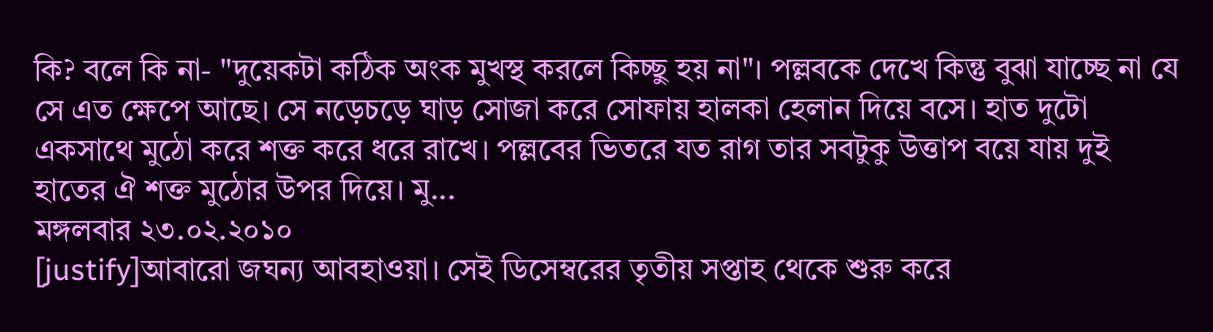কি? বলে কি না- "দুয়েকটা কঠিক অংক মুখস্থ করলে কিচ্ছু হয় না"। পল্লবকে দেখে কিন্তু বুঝা যাচ্ছে না যে সে এত ক্ষেপে আছে। সে নড়েচড়ে ঘাড় সোজা করে সোফায় হালকা হেলান দিয়ে বসে। হাত দুটো একসাথে মুঠো করে শক্ত করে ধরে রাখে। পল্লবের ভিতরে যত রাগ তার সবটুকু উত্তাপ বয়ে যায় দুই হাতের ঐ শক্ত মুঠোর উপর দিয়ে। মু...
মঙ্গলবার ২৩.০২.২০১০
[justify]আবারো জঘন্য আবহাওয়া। সেই ডিসেম্বরের তৃতীয় সপ্তাহ থেকে শুরু করে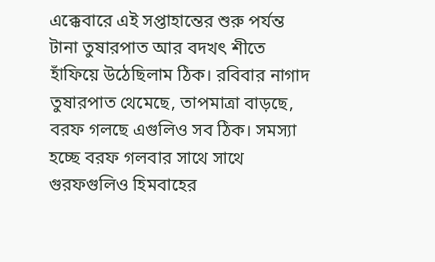এক্কেবারে এই সপ্তাহান্তের শুরু পর্যন্ত টানা তুষারপাত আর বদখৎ শীতে হাঁফিয়ে উঠেছিলাম ঠিক। রবিবার নাগাদ তুষারপাত থেমেছে, তাপমাত্রা বাড়ছে, বরফ গলছে এগুলিও সব ঠিক। সমস্যা হচ্ছে বরফ গলবার সাথে সাথে গুরফগুলিও হিমবাহের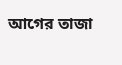আগের তাজা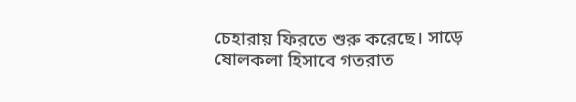চেহারায় ফিরতে শুরু করেছে। সাড়ে ষোলকলা হিসাবে গতরাত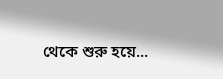থেকে শুরু হয়ে...